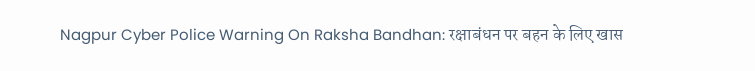Nagpur Cyber Police Warning On Raksha Bandhan: रक्षाबंधन पर बहन के लिए खास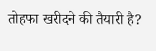तोहफा खरीदने की तैयारी है?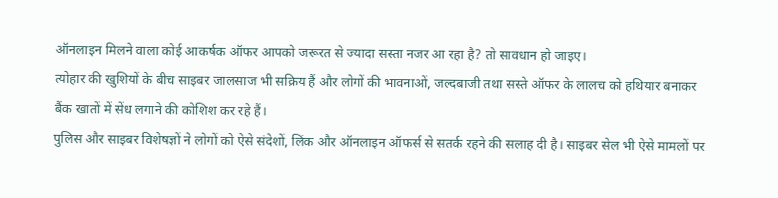ऑनलाइन मिलने वाला कोई आकर्षक ऑफर आपको जरूरत से ज्यादा सस्ता नजर आ रहा है? तो सावधान हो जाइए।
त्योहार की खुशियों के बीच साइबर जालसाज भी सक्रिय हैं और लोगों की भावनाओं, जल्दबाजी तथा सस्ते ऑफर के लालच को हथियार बनाकर बैंक खातों में सेंध लगाने की कोशिश कर रहे हैं।
पुलिस और साइबर विशेषज्ञों ने लोगों को ऐसे संदेशों, लिंक और ऑनलाइन ऑफर्स से सतर्क रहने की सलाह दी है। साइबर सेल भी ऐसे मामलों पर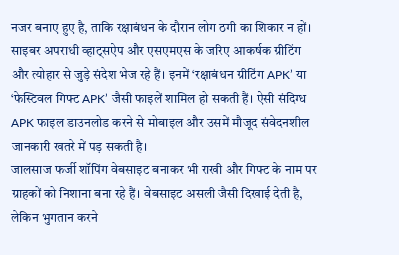नजर बनाए हुए है, ताकि रक्षाबंधन के दौरान लोग ठगी का शिकार न हों।
साइबर अपराधी व्हाट्सऐप और एसएमएस के जरिए आकर्षक ग्रीटिंग और त्योहार से जुड़े संदेश भेज रहे हैं। इनमें ‘रक्षाबंधन ग्रीटिंग APK’ या ‘फेस्टिवल गिफ्ट APK’ जैसी फाइलें शामिल हो सकती हैं। ऐसी संदिग्ध APK फाइल डाउनलोड करने से मोबाइल और उसमें मौजूद संवेदनशील जानकारी खतरे में पड़ सकती है।
जालसाज फर्जी शॉपिंग वेबसाइट बनाकर भी राखी और गिफ्ट के नाम पर ग्राहकों को निशाना बना रहे हैं। वेबसाइट असली जैसी दिखाई देती है, लेकिन भुगतान करने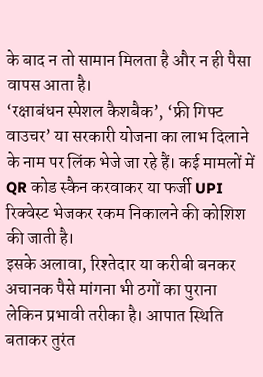के बाद न तो सामान मिलता है और न ही पैसा वापस आता है।
‘रक्षाबंधन स्पेशल कैशबैक’, ‘फ्री गिफ्ट वाउचर’ या सरकारी योजना का लाभ दिलाने के नाम पर लिंक भेजे जा रहे हैं। कई मामलों में QR कोड स्कैन करवाकर या फर्जी UPI रिक्वेस्ट भेजकर रकम निकालने की कोशिश की जाती है।
इसके अलावा, रिश्तेदार या करीबी बनकर अचानक पैसे मांगना भी ठगों का पुराना लेकिन प्रभावी तरीका है। आपात स्थिति बताकर तुरंत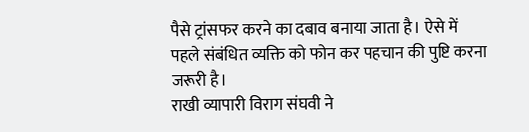पैसे ट्रांसफर करने का दबाव बनाया जाता है। ऐसे में पहले संबंधित व्यक्ति को फोन कर पहचान की पुष्टि करना जरूरी है।
राखी व्यापारी विराग संघवी ने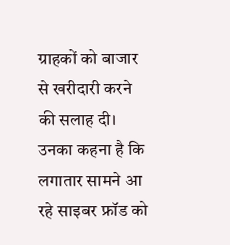ग्राहकों को बाजार से खरीदारी करने की सलाह दी। उनका कहना है कि लगातार सामने आ रहे साइबर फ्रॉड को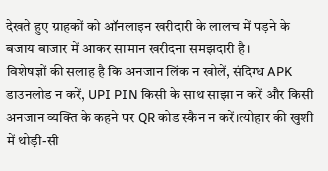देखते हुए ग्राहकों को ऑनलाइन खरीदारी के लालच में पड़ने के बजाय बाजार में आकर सामान खरीदना समझदारी है।
विशेषज्ञों की सलाह है कि अनजान लिंक न खोलें, संदिग्ध APK डाउनलोड न करें, UPI PIN किसी के साथ साझा न करें और किसी अनजान व्यक्ति के कहने पर QR कोड स्कैन न करें।त्योहार की खुशी में थोड़ी-सी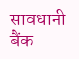सावधानी बैंक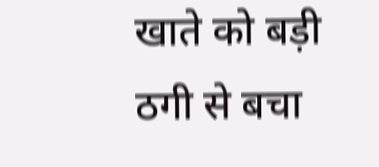खाते को बड़ी ठगी से बचा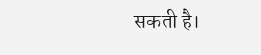सकती है।